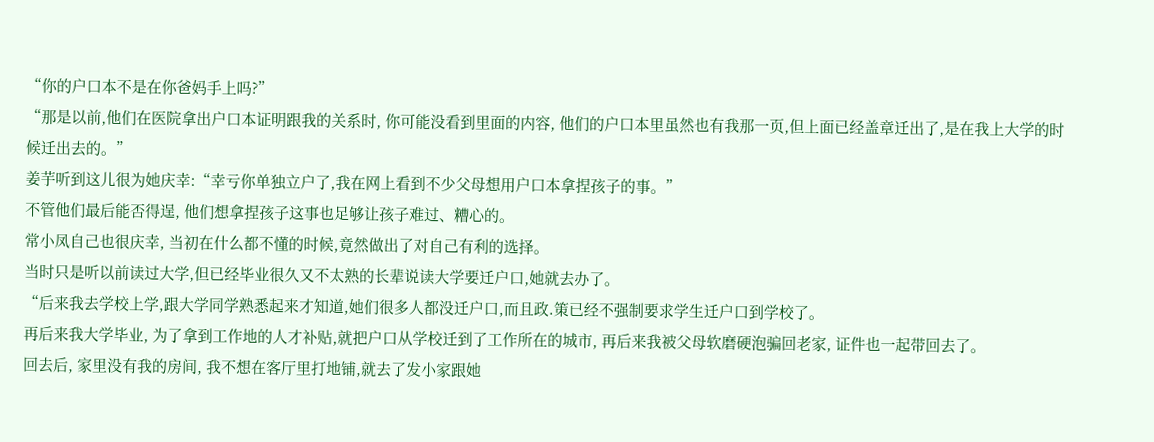“你的户口本不是在你爸妈手上吗?”
“那是以前,他们在医院拿出户口本证明跟我的关系时, 你可能没看到里面的内容, 他们的户口本里虽然也有我那一页,但上面已经盖章迁出了,是在我上大学的时候迁出去的。”
姜芋听到这儿很为她庆幸:“幸亏你单独立户了,我在网上看到不少父母想用户口本拿捏孩子的事。”
不管他们最后能否得逞, 他们想拿捏孩子这事也足够让孩子难过、糟心的。
常小凤自己也很庆幸, 当初在什么都不懂的时候,竟然做出了对自己有利的选择。
当时只是听以前读过大学,但已经毕业很久又不太熟的长辈说读大学要迁户口,她就去办了。
“后来我去学校上学,跟大学同学熟悉起来才知道,她们很多人都没迁户口,而且政.策已经不强制要求学生迁户口到学校了。
再后来我大学毕业, 为了拿到工作地的人才补贴,就把户口从学校迁到了工作所在的城市, 再后来我被父母软磨硬泡骗回老家, 证件也一起带回去了。
回去后, 家里没有我的房间, 我不想在客厅里打地铺,就去了发小家跟她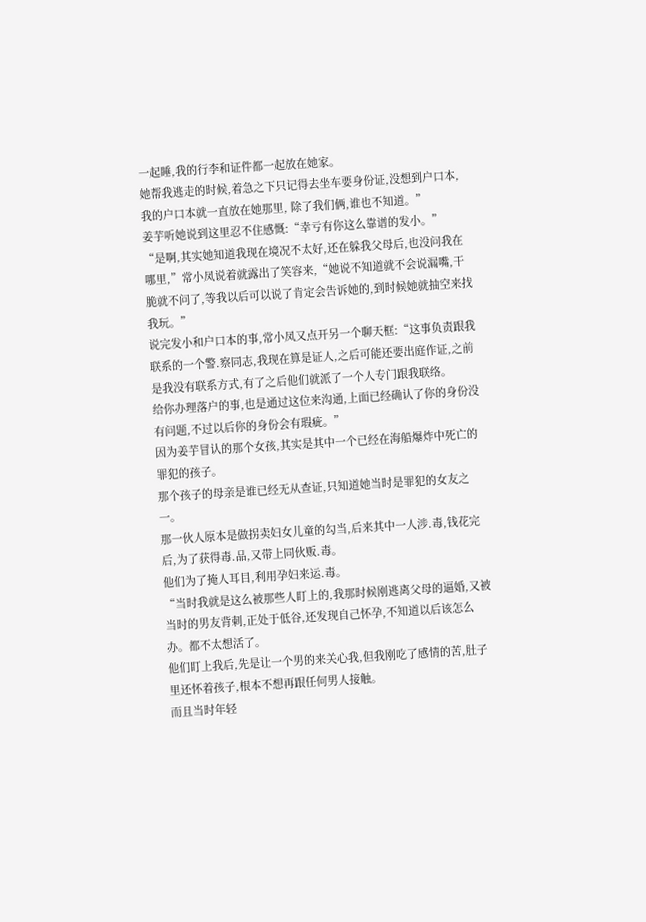一起睡,我的行李和证件都一起放在她家。
她帮我逃走的时候,着急之下只记得去坐车要身份证,没想到户口本,我的户口本就一直放在她那里, 除了我们俩,谁也不知道。”
姜芋听她说到这里忍不住感慨:“幸亏有你这么靠谱的发小。”
“是啊,其实她知道我现在境况不太好,还在躲我父母后,也没问我在哪里,”常小凤说着就露出了笑容来,“她说不知道就不会说漏嘴,干脆就不问了,等我以后可以说了肯定会告诉她的,到时候她就抽空来找我玩。”
说完发小和户口本的事,常小凤又点开另一个聊天框:“这事负责跟我联系的一个警.察同志,我现在算是证人,之后可能还要出庭作证,之前是我没有联系方式,有了之后他们就派了一个人专门跟我联络。
给你办理落户的事,也是通过这位来沟通,上面已经确认了你的身份没有问题,不过以后你的身份会有瑕疵。”
因为姜芋冒认的那个女孩,其实是其中一个已经在海船爆炸中死亡的罪犯的孩子。
那个孩子的母亲是谁已经无从查证,只知道她当时是罪犯的女友之一。
那一伙人原本是做拐卖妇女儿童的勾当,后来其中一人涉.毒,钱花完后,为了获得毒.品,又带上同伙贩.毒。
他们为了掩人耳目,利用孕妇来运.毒。
“当时我就是这么被那些人盯上的,我那时候刚逃离父母的逼婚,又被当时的男友背刺,正处于低谷,还发现自己怀孕,不知道以后该怎么办。都不太想活了。
他们盯上我后,先是让一个男的来关心我,但我刚吃了感情的苦,肚子里还怀着孩子,根本不想再跟任何男人接触。
而且当时年轻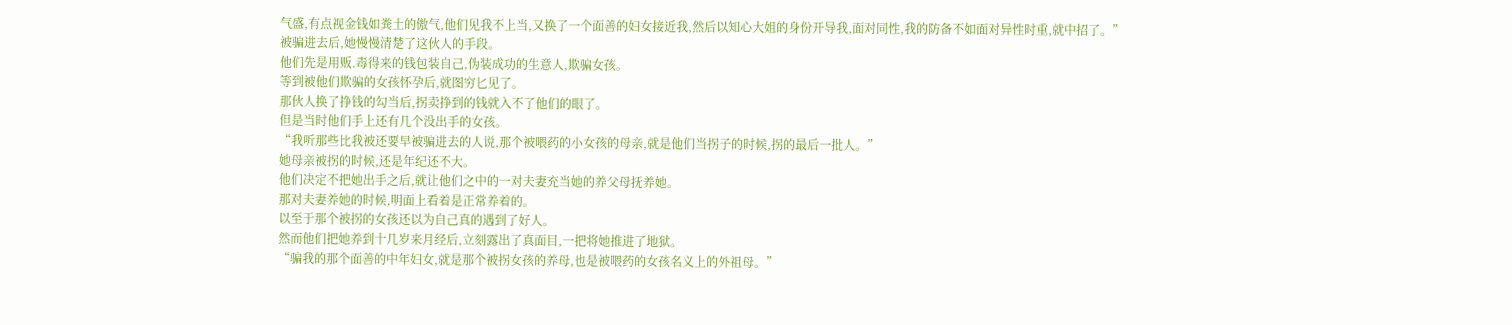气盛,有点视金钱如粪土的傲气,他们见我不上当,又换了一个面善的妇女接近我,然后以知心大姐的身份开导我,面对同性,我的防备不如面对异性时重,就中招了。”
被骗进去后,她慢慢清楚了这伙人的手段。
他们先是用贩.毒得来的钱包装自己,伪装成功的生意人,欺骗女孩。
等到被他们欺骗的女孩怀孕后,就图穷匕见了。
那伙人换了挣钱的勾当后,拐卖挣到的钱就入不了他们的眼了。
但是当时他们手上还有几个没出手的女孩。
“我听那些比我被还要早被骗进去的人说,那个被喂药的小女孩的母亲,就是他们当拐子的时候,拐的最后一批人。”
她母亲被拐的时候,还是年纪还不大。
他们决定不把她出手之后,就让他们之中的一对夫妻充当她的养父母抚养她。
那对夫妻养她的时候,明面上看着是正常养着的。
以至于那个被拐的女孩还以为自己真的遇到了好人。
然而他们把她养到十几岁来月经后,立刻露出了真面目,一把将她推进了地狱。
“骗我的那个面善的中年妇女,就是那个被拐女孩的养母,也是被喂药的女孩名义上的外祖母。”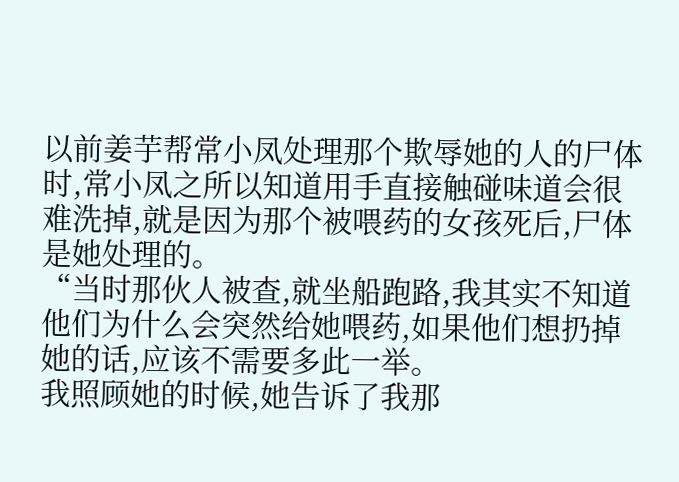以前姜芋帮常小凤处理那个欺辱她的人的尸体时,常小凤之所以知道用手直接触碰味道会很难洗掉,就是因为那个被喂药的女孩死后,尸体是她处理的。
“当时那伙人被查,就坐船跑路,我其实不知道他们为什么会突然给她喂药,如果他们想扔掉她的话,应该不需要多此一举。
我照顾她的时候,她告诉了我那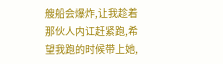艘船会爆炸,让我趁着那伙人内讧赶紧跑,希望我跑的时候带上她,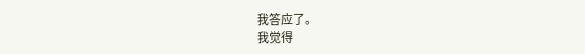我答应了。
我觉得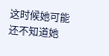这时候她可能还不知道她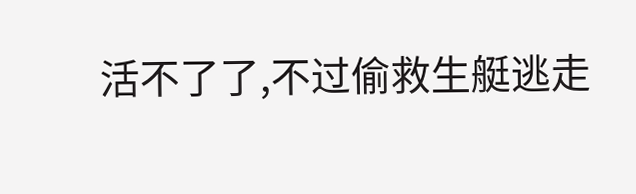活不了了,不过偷救生艇逃走